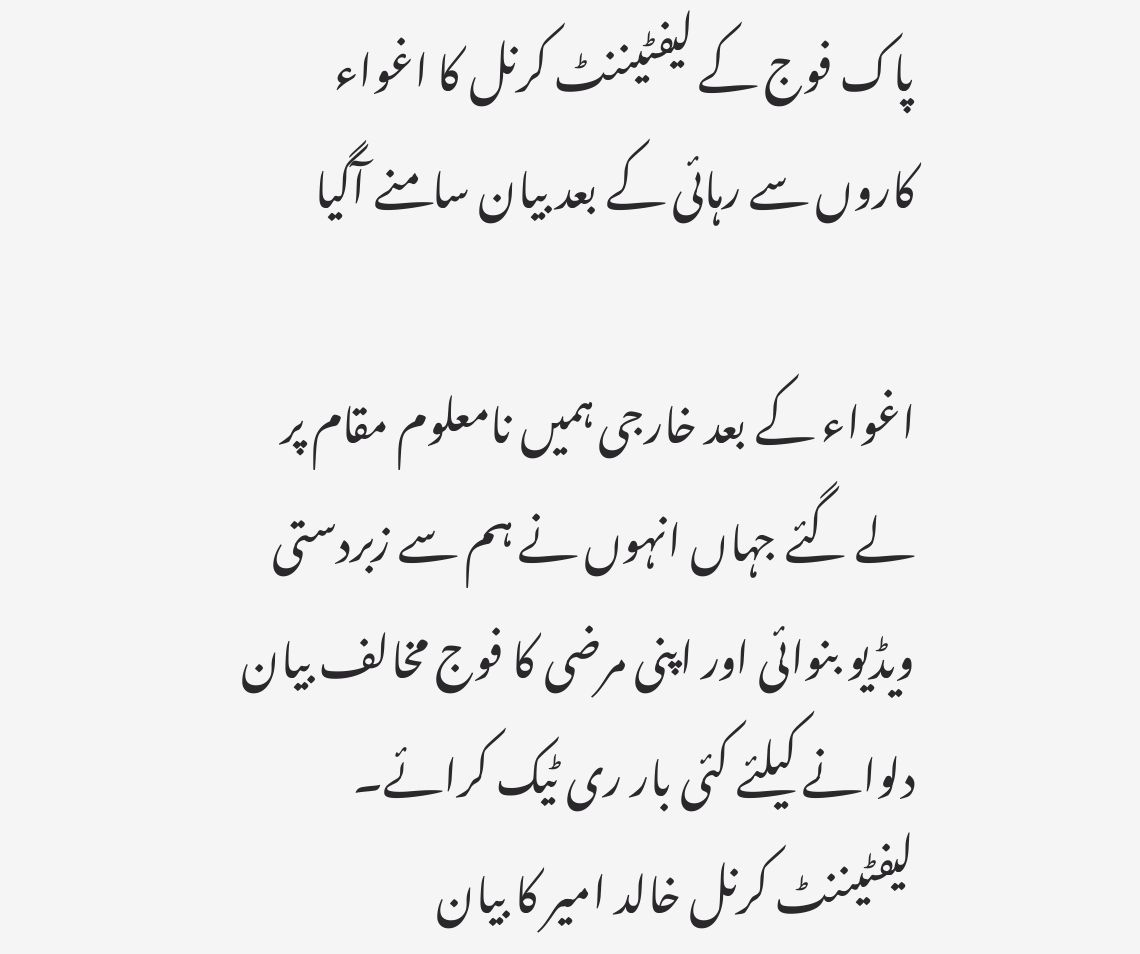پاک فوج کے لیفٹیننٹ کرنل کا اغواء کاروں سے رہائی کے بعد بیان سامنے آگیا

اغواء کے بعد خارجی ہمیں نامعلوم مقام پر لے گئے جہاں انہوں نے ہم سے زبردستی ویڈیو بنوائی اور اپنی مرضی کا فوج مخالف بیان دلوانے کیلئے کئی بار ری ٹیک کرائے۔ لیفٹیننٹ کرنل خالد امیر کا بیان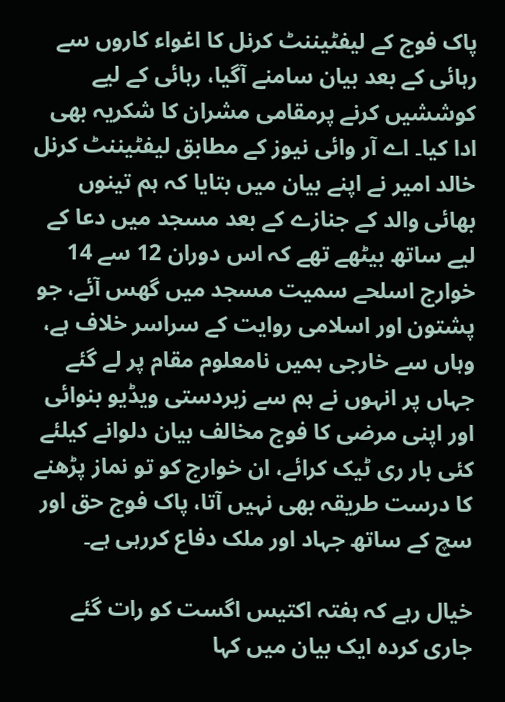پاک فوج کے لیفٹیننٹ کرنل کا اغواء کاروں سے رہائی کے بعد بیان سامنے آگیا، رہائی کے لیے کوششیں کرنے پرمقامی مشران کا شکریہ بھی ادا کیا۔ اے آر وائی نیوز کے مطابق لیفٹیننٹ کرنل خالد امیر نے اپنے بیان میں بتایا کہ ہم تینوں بھائی والد کے جنازے کے بعد مسجد میں دعا کے لیے ساتھ بیٹھے تھے کہ اس دوران 12 سے 14 خوارج اسلحے سمیت مسجد میں گھس آئے، جو پشتون اور اسلامی روایت کے سراسر خلاف ہے، وہاں سے خارجی ہمیں نامعلوم مقام پر لے گئے جہاں پر انہوں نے ہم سے زبردستی ویڈیو بنوائی اور اپنی مرضی کا فوج مخالف بیان دلوانے کیلئے کئی بار ری ٹیک کرائے، ان خوارج کو تو نماز پڑھنے کا درست طریقہ بھی نہیں آتا، پاک فوج حق اور سچ کے ساتھ جہاد اور ملک دفاع کررہی ہے۔

خیال رہے کہ ہفتہ اکتیس اگست کو رات گئے جاری کردہ ایک بیان میں کہا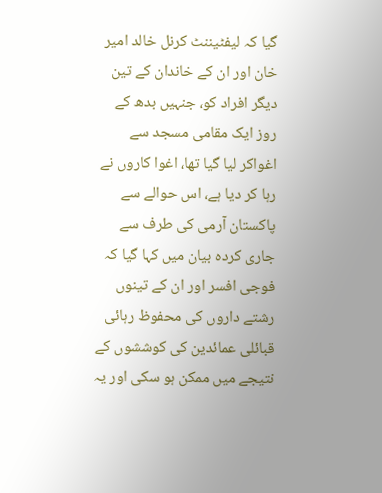گیا کہ لیفٹیننٹ کرنل خالد امیر خان اور ان کے خاندان کے تین دیگر افراد کو، جنہیں بدھ کے روز ایک مقامی مسجد سے اغواکر لیا گیا تھا، اغوا کاروں نے رہا کر دیا ہے، اس حوالے سے پاکستان آرمی کی طرف سے جاری کردہ بیان میں کہا گیا کہ فوجی افسر اور ان کے تینوں رشتے داروں کی محفوظ رہائی قبائلی عمائدین کی کوششوں کے نتیجے میں ممکن ہو سکی اور یہ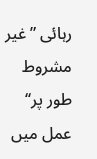رہائی ”غیر مشروط طور پر‘‘ عمل میں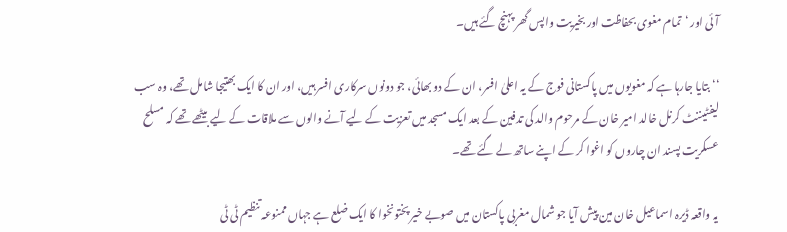آئی اور ‘تمام مغوی بحفاظت اور بخیریت واپس گھر پہنچ گئے ہیں۔

‘‘ بتایا جارہا ہے کہ مغویوں میں پاکستانی فوج کے یہ اعلیٰ افسر، ان کے دو بھائی، جو دونوں سرکاری افسر ہیں، اور ان کا ایک بھتیجا شامل تھے، وہ سب لیفٹیننٹ کرنل خالد امیر خان کے مرحوم والد کی تدفین کے بعد ایک مسجد میں تعزیت کے لیے آنے والوں سے ملاقات کے لیے بیٹھے تھے کہ مسلح عسکریت پسند ان چاروں کو اغوا کر کے اپنے ساتھ لے گئے تھے۔

یہ واقعہ ڈیرہ اسماعیل خان مین پیش آیا جو شمال مغربی پاکستان میں صوبے خیر پختونخوا کا ایک ضلع ہے جہاں ممنوعہ تنظیم ٹی ٹی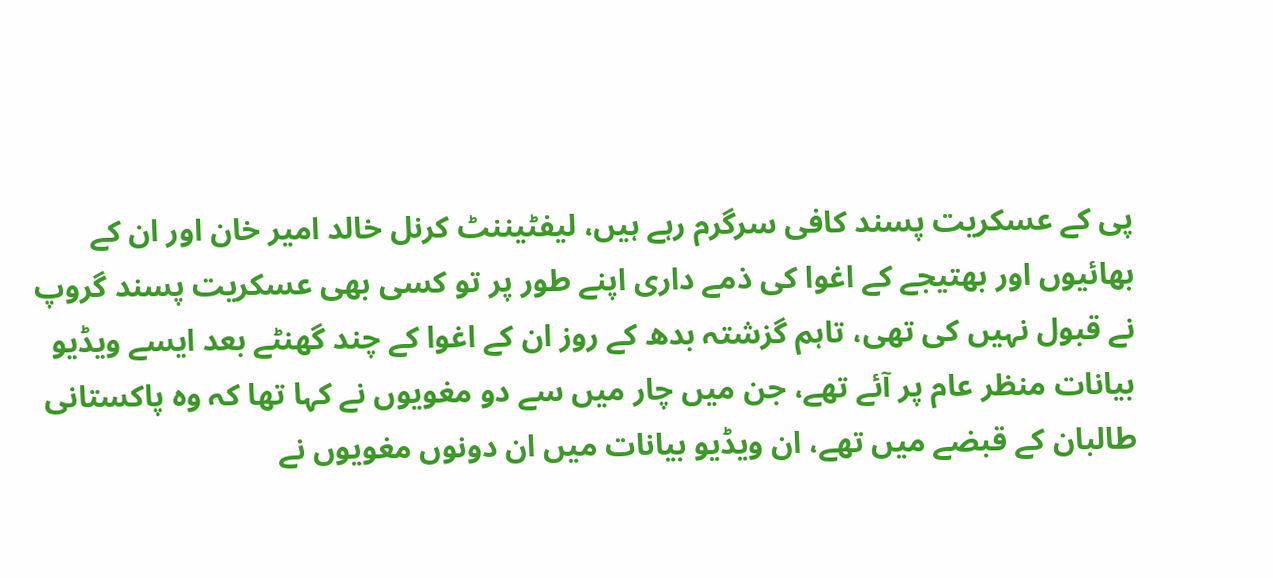پی کے عسکریت پسند کافی سرگرم رہے ہیں، لیفٹیننٹ کرنل خالد امیر خان اور ان کے بھائیوں اور بھتیجے کے اغوا کی ذمے داری اپنے طور پر تو کسی بھی عسکریت پسند گروپ نے قبول نہیں کی تھی، تاہم گزشتہ بدھ کے روز ان کے اغوا کے چند گھنٹے بعد ایسے ویڈیو بیانات منظر عام پر آئے تھے، جن میں چار میں سے دو مغویوں نے کہا تھا کہ وہ پاکستانی طالبان کے قبضے میں تھے، ان ویڈیو بیانات میں ان دونوں مغویوں نے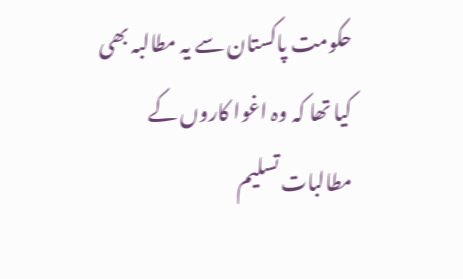حکومت پاکستان سے یہ مطالبہ بھی کیا تھا کہ وہ اغوا کاروں کے مطالبات تسلیم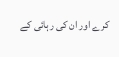کرے اور ان کی رہائی کے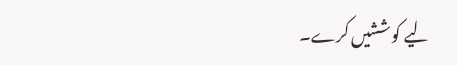لیے کوششیں کرے۔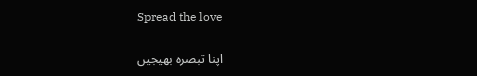Spread the love

اپنا تبصرہ بھیجیں